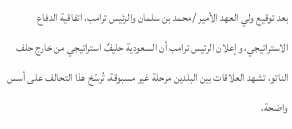بعد توقيع ولي العهد الأمير /محمد بن سلمان والرئيس ترامب، اتفاقية الدفاع الاستراتيجي، وإعلان الرئيس ترامب أن السعودية حليفٌ استراتيجي من خارج حلف الناتو، تشهد العلاقات بين البلدين مرحلة غير مسبوقة، تُرسّخ هذا التحالف على أسس واضحة،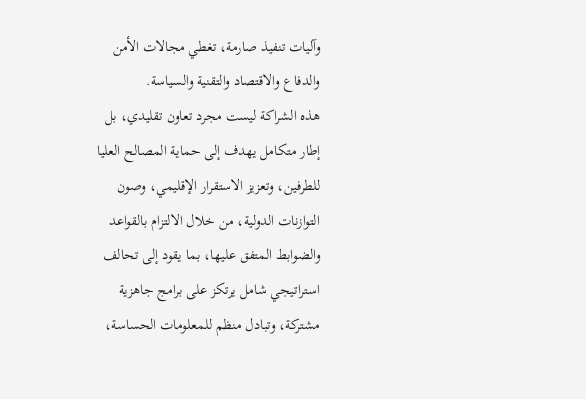وآليات تنفيذ صارمة، تغطي مجالات الأمن والدفاع والاقتصاد والتقنية والسياسة.
هذه الشراكة ليست مجرد تعاون تقليدي، بل إطار متكامل يهدف إلى حماية المصالح العليا للطرفين، وتعزيز الاستقرار الإقليمي، وصون التوازنات الدولية، من خلال الالتزام بالقواعد والضوابط المتفق عليها، بما يقود إلى تحالف استراتيجي شامل يرتكز على برامج جاهزية مشتركة، وتبادل منظم للمعلومات الحساسة،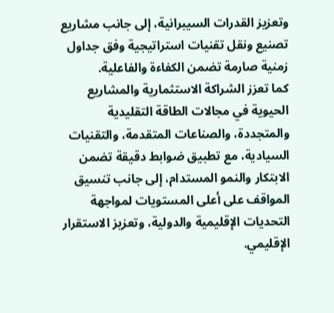وتعزيز القدرات السيبرانية، إلى جانب مشاريع تصنيع ونقل تقنيات استراتيجية وفق جداول زمنية صارمة تضمن الكفاءة والفاعلية.
كما تعزز الشراكة الاستثمارية والمشاريع الحيوية في مجالات الطاقة التقليدية والمتجددة، والصناعات المتقدمة، والتقنيات السيادية، مع تطبيق ضوابط دقيقة تضمن الابتكار والنمو المستدام، إلى جانب تنسيق المواقف على أعلى المستويات لمواجهة التحديات الإقليمية والدولية، وتعزيز الاستقرار الإقليمي.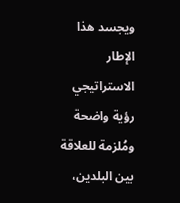ويجسد هذا الإطار الاستراتيجي رؤية واضحة ومُلزمة للعلاقة بين البلدين،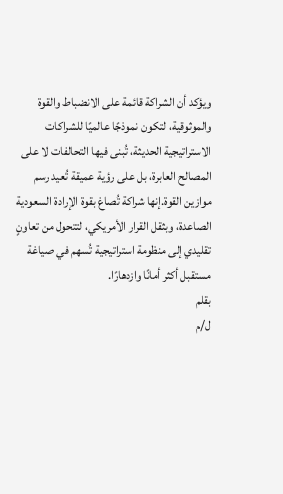ويؤكد أن الشراكة قائمة على الانضباط والقوة والموثوقية، لتكون نموذجًا عالميًا للشراكات الاستراتيجية الحديثة، تُبنى فيها التحالفات لا على المصالح العابرة، بل على رؤية عميقة تُعيد رسم موازين القوة.إنها شراكة تُصاغ بقوة الإرادة السعودية الصاعدة، وبثقل القرار الأمريكي، لتتحول من تعاونٍ تقليدي إلى منظومة استراتيجية تُسهم في صياغة مستقبل أكثر أمانًا وازدهارًا.
بقلم
ل/م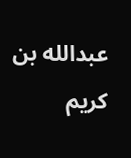عبدالله بن كريم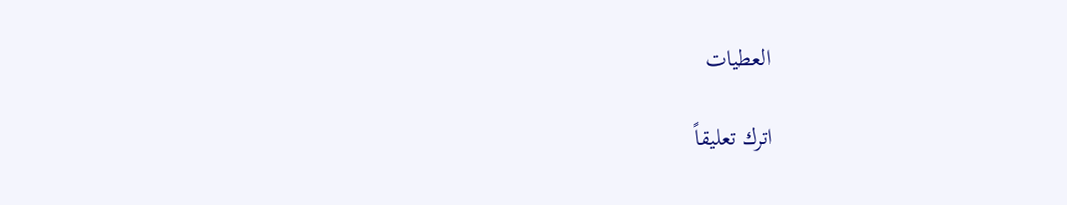العطيات

اترك تعليقاً